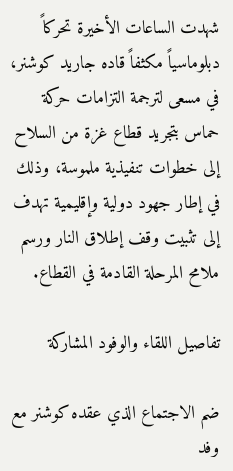شهدت الساعات الأخيرة تحركاً دبلوماسياً مكثفاً قاده جاريد كوشنر، في مسعى لترجمة التزامات حركة حماس بتجريد قطاع غزة من السلاح إلى خطوات تنفيذية ملموسة، وذلك في إطار جهود دولية وإقليمية تهدف إلى تثبيت وقف إطلاق النار ورسم ملامح المرحلة القادمة في القطاع.

تفاصيل اللقاء والوفود المشاركة

ضم الاجتماع الذي عقده كوشنر مع وفد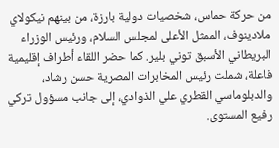من حركة حماس، شخصيات دولية بارزة، من بينهم نيكولاي ملادينوف، الممثل الأعلى لمجلس السلام، ورئيس الوزراء البريطاني الأسبق توني بلير. كما حضر اللقاء أطراف إقليمية فاعلة، شملت رئيس المخابرات المصرية حسن رشاد، والدبلوماسي القطري علي الذوادي، إلى جانب مسؤول تركي رفيع المستوى.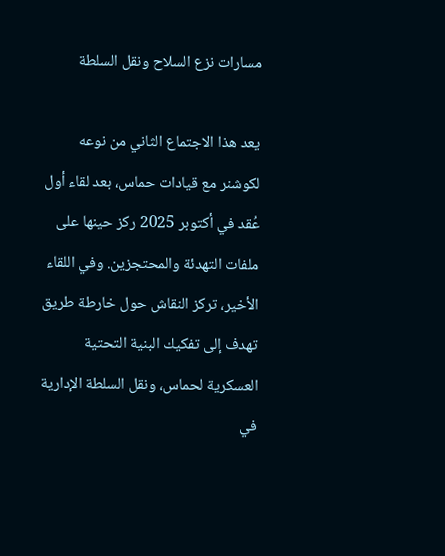مسارات نزع السلاح ونقل السلطة

يعد هذا الاجتماع الثاني من نوعه لكوشنر مع قيادات حماس، بعد لقاء أول عُقد في أكتوبر 2025 ركز حينها على ملفات التهدئة والمحتجزين. وفي اللقاء الأخير، تركز النقاش حول خارطة طريق تهدف إلى تفكيك البنية التحتية العسكرية لحماس، ونقل السلطة الإدارية في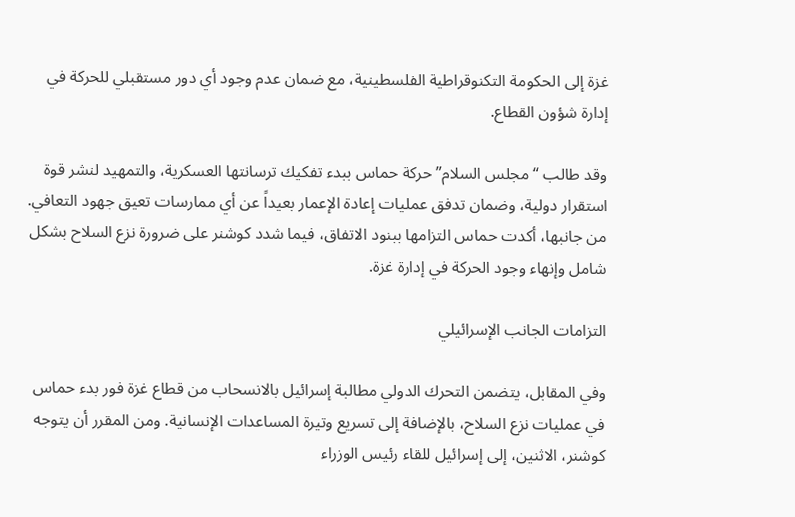غزة إلى الحكومة التكنوقراطية الفلسطينية، مع ضمان عدم وجود أي دور مستقبلي للحركة في إدارة شؤون القطاع.

وقد طالب “مجلس السلام” حركة حماس ببدء تفكيك ترسانتها العسكرية، والتمهيد لنشر قوة استقرار دولية، وضمان تدفق عمليات إعادة الإعمار بعيداً عن أي ممارسات تعيق جهود التعافي. من جانبها، أكدت حماس التزامها ببنود الاتفاق، فيما شدد كوشنر على ضرورة نزع السلاح بشكل شامل وإنهاء وجود الحركة في إدارة غزة.

التزامات الجانب الإسرائيلي

وفي المقابل، يتضمن التحرك الدولي مطالبة إسرائيل بالانسحاب من قطاع غزة فور بدء حماس في عمليات نزع السلاح، بالإضافة إلى تسريع وتيرة المساعدات الإنسانية. ومن المقرر أن يتوجه كوشنر، الاثنين، إلى إسرائيل للقاء رئيس الوزراء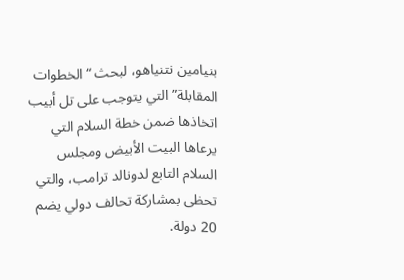بنيامين نتنياهو، لبحث “الخطوات المقابلة” التي يتوجب على تل أبيب اتخاذها ضمن خطة السلام التي يرعاها البيت الأبيض ومجلس السلام التابع لدونالد ترامب، والتي تحظى بمشاركة تحالف دولي يضم 20 دولة.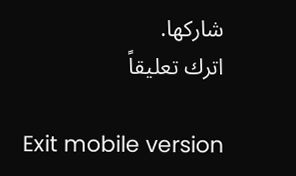شاركها.
اترك تعليقاً

Exit mobile version